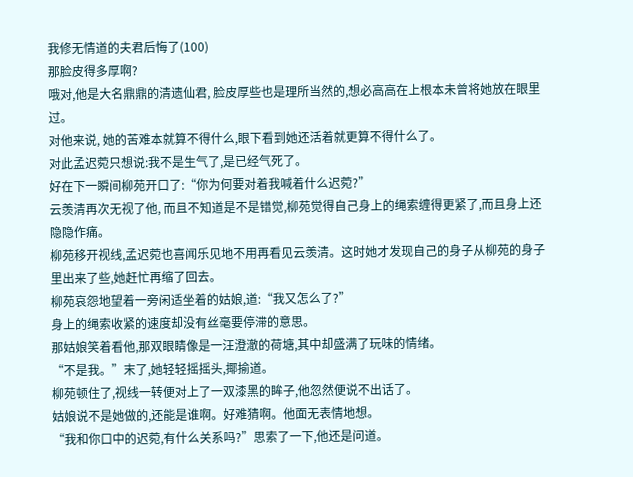我修无情道的夫君后悔了(100)
那脸皮得多厚啊?
哦对,他是大名鼎鼎的清遗仙君, 脸皮厚些也是理所当然的,想必高高在上根本未曾将她放在眼里过。
对他来说, 她的苦难本就算不得什么,眼下看到她还活着就更算不得什么了。
对此孟迟菀只想说:我不是生气了,是已经气死了。
好在下一瞬间柳苑开口了:“你为何要对着我喊着什么迟菀?”
云羡清再次无视了他, 而且不知道是不是错觉,柳苑觉得自己身上的绳索缠得更紧了,而且身上还隐隐作痛。
柳苑移开视线,孟迟菀也喜闻乐见地不用再看见云羡清。这时她才发现自己的身子从柳苑的身子里出来了些,她赶忙再缩了回去。
柳苑哀怨地望着一旁闲适坐着的姑娘,道:“我又怎么了?”
身上的绳索收紧的速度却没有丝毫要停滞的意思。
那姑娘笑着看他,那双眼睛像是一汪澄澈的荷塘,其中却盛满了玩味的情绪。
“不是我。”末了,她轻轻摇摇头,揶揄道。
柳苑顿住了,视线一转便对上了一双漆黑的眸子,他忽然便说不出话了。
姑娘说不是她做的,还能是谁啊。好难猜啊。他面无表情地想。
“我和你口中的迟菀,有什么关系吗?”思索了一下,他还是问道。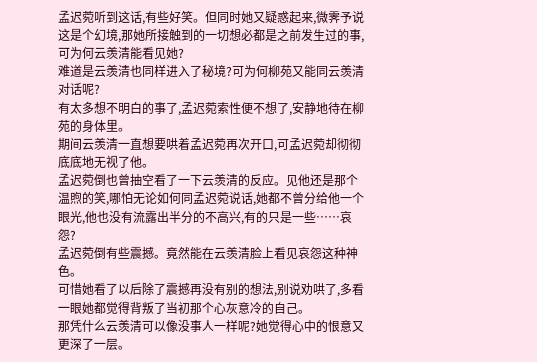孟迟菀听到这话,有些好笑。但同时她又疑惑起来,微霁予说这是个幻境,那她所接触到的一切想必都是之前发生过的事,可为何云羡清能看见她?
难道是云羡清也同样进入了秘境?可为何柳苑又能同云羡清对话呢?
有太多想不明白的事了,孟迟菀索性便不想了,安静地待在柳苑的身体里。
期间云羡清一直想要哄着孟迟菀再次开口,可孟迟菀却彻彻底底地无视了他。
孟迟菀倒也曾抽空看了一下云羡清的反应。见他还是那个温煦的笑,哪怕无论如何同孟迟菀说话,她都不曾分给他一个眼光,他也没有流露出半分的不高兴,有的只是一些……哀怨?
孟迟菀倒有些震撼。竟然能在云羡清脸上看见哀怨这种神色。
可惜她看了以后除了震撼再没有别的想法,别说劝哄了,多看一眼她都觉得背叛了当初那个心灰意冷的自己。
那凭什么云羡清可以像没事人一样呢?她觉得心中的恨意又更深了一层。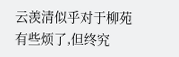云羡清似乎对于柳苑有些烦了,但终究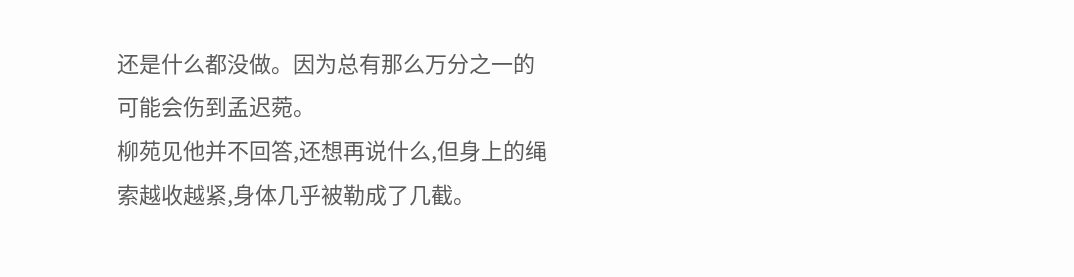还是什么都没做。因为总有那么万分之一的可能会伤到孟迟菀。
柳苑见他并不回答,还想再说什么,但身上的绳索越收越紧,身体几乎被勒成了几截。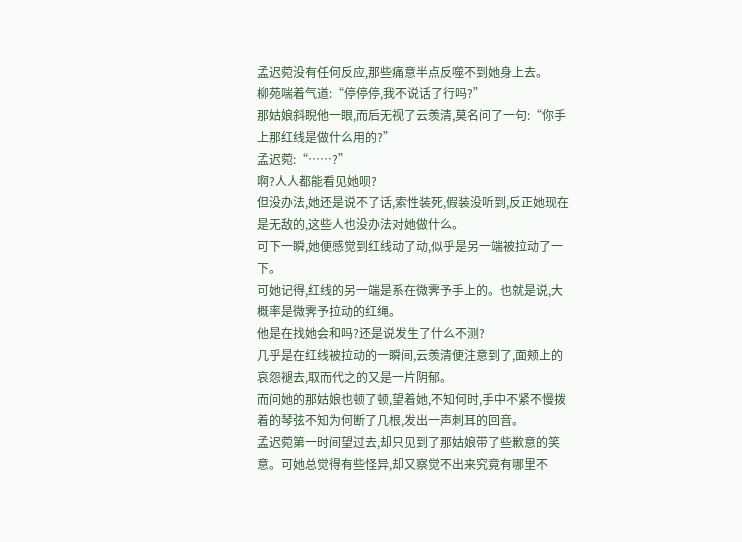孟迟菀没有任何反应,那些痛意半点反噬不到她身上去。
柳苑喘着气道:“停停停,我不说话了行吗?”
那姑娘斜睨他一眼,而后无视了云羡清,莫名问了一句:“你手上那红线是做什么用的?”
孟迟菀:“……?”
啊?人人都能看见她呗?
但没办法,她还是说不了话,索性装死,假装没听到,反正她现在是无敌的,这些人也没办法对她做什么。
可下一瞬,她便感觉到红线动了动,似乎是另一端被拉动了一下。
可她记得,红线的另一端是系在微霁予手上的。也就是说,大概率是微霁予拉动的红绳。
他是在找她会和吗?还是说发生了什么不测?
几乎是在红线被拉动的一瞬间,云羡清便注意到了,面颊上的哀怨褪去,取而代之的又是一片阴郁。
而问她的那姑娘也顿了顿,望着她,不知何时,手中不紧不慢拨着的琴弦不知为何断了几根,发出一声刺耳的回音。
孟迟菀第一时间望过去,却只见到了那姑娘带了些歉意的笑意。可她总觉得有些怪异,却又察觉不出来究竟有哪里不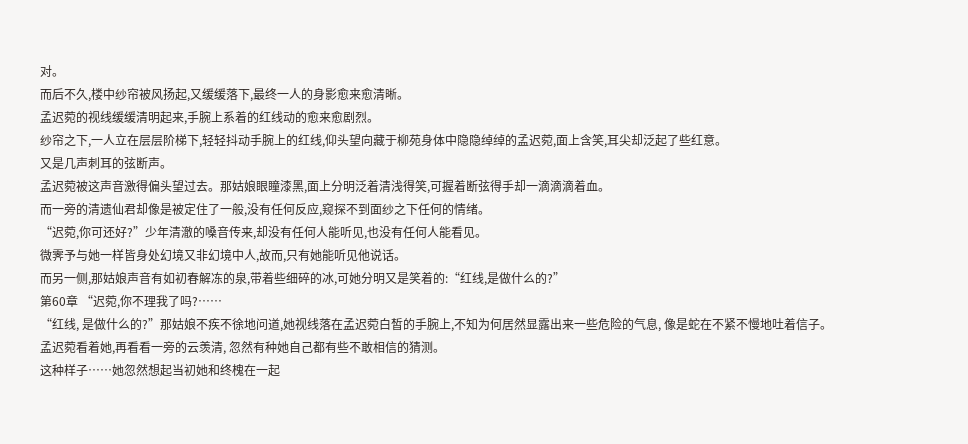对。
而后不久,楼中纱帘被风扬起,又缓缓落下,最终一人的身影愈来愈清晰。
孟迟菀的视线缓缓清明起来,手腕上系着的红线动的愈来愈剧烈。
纱帘之下,一人立在层层阶梯下,轻轻抖动手腕上的红线,仰头望向藏于柳苑身体中隐隐绰绰的孟迟菀,面上含笑,耳尖却泛起了些红意。
又是几声刺耳的弦断声。
孟迟菀被这声音激得偏头望过去。那姑娘眼瞳漆黑,面上分明泛着清浅得笑,可握着断弦得手却一滴滴滴着血。
而一旁的清遗仙君却像是被定住了一般,没有任何反应,窥探不到面纱之下任何的情绪。
“迟菀,你可还好?”少年清澈的嗓音传来,却没有任何人能听见,也没有任何人能看见。
微霁予与她一样皆身处幻境又非幻境中人,故而,只有她能听见他说话。
而另一侧,那姑娘声音有如初春解冻的泉,带着些细碎的冰,可她分明又是笑着的:“红线,是做什么的?”
第60章 “迟菀,你不理我了吗?……
“红线, 是做什么的?”那姑娘不疾不徐地问道,她视线落在孟迟菀白皙的手腕上,不知为何居然显露出来一些危险的气息, 像是蛇在不紧不慢地吐着信子。
孟迟菀看着她,再看看一旁的云羡清, 忽然有种她自己都有些不敢相信的猜测。
这种样子……她忽然想起当初她和终槐在一起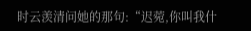时云羡清问她的那句:“迟菀,你叫我什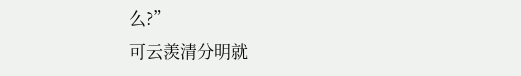么?”
可云羡清分明就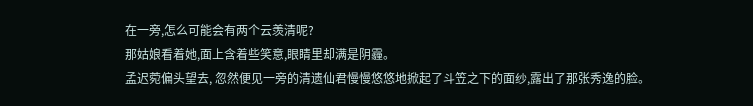在一旁,怎么可能会有两个云羡清呢?
那姑娘看着她,面上含着些笑意,眼睛里却满是阴霾。
孟迟菀偏头望去, 忽然便见一旁的清遗仙君慢慢悠悠地掀起了斗笠之下的面纱,露出了那张秀逸的脸。